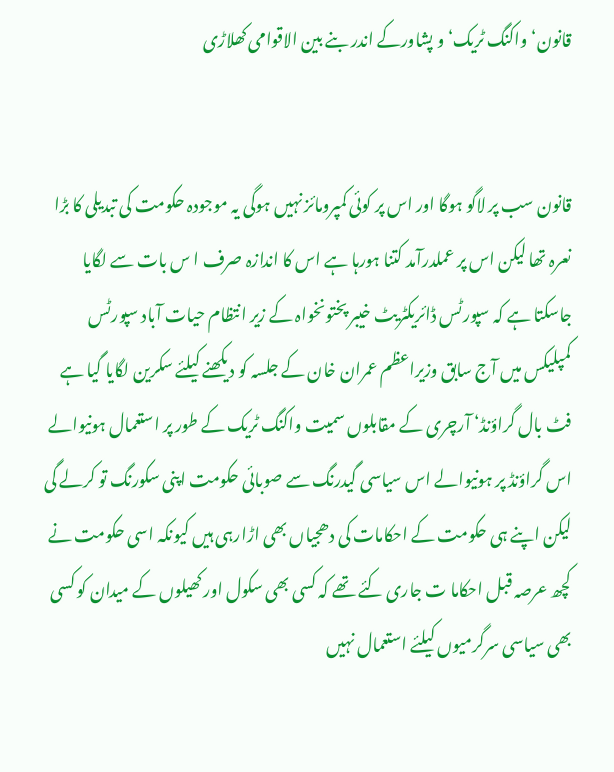قانون‘ واکنگ ٹریک‘و پشاورکے اندر بنے بین الاقوامی کھلاڑی


قانون سب پر لاگو ہوگا اور اس پر کوئی کمپرومائز نہیں ہوگی یہ موجودہ حکومت کی تبدیلی کا بڑا نعرہ تھا لیکن اس پر عملدرآمد کتنا ہورہا ہے اس کا اندازہ صرف ا س بات سے لگایا جاسکتا ہے کہ سپورٹس ڈائریکٹریٹ خیبر پختونخواہ کے زیر انتظام حیات آباد سپورٹس کمپلیکس میں آج سابق وزیراعظم عمران خان کے جلسہ کو دیکھنے کیلئے سکرین لگایا گیا ہے فٹ بال گراؤنڈ‘ آرچری کے مقابلوں سمیت واکنگ ٹریک کے طور پر استعمال ہونیوالے اس گراؤنڈ پر ہونیوالے اس سیاسی گیدرنگ سے صوبائی حکومت اپنی سکورنگ تو کرلے گی لیکن اپنے ہی حکومت کے احکامات کی دھجیاں بھی اڑارہی ہیں کیونکہ اسی حکومت نے کچھ عرصہ قبل احکاما ت جاری کئے تھے کہ کسی بھی سکول اور کھیلوں کے میدان کو کسی بھی سیاسی سرگرمیوں کیلئے استعمال نہیں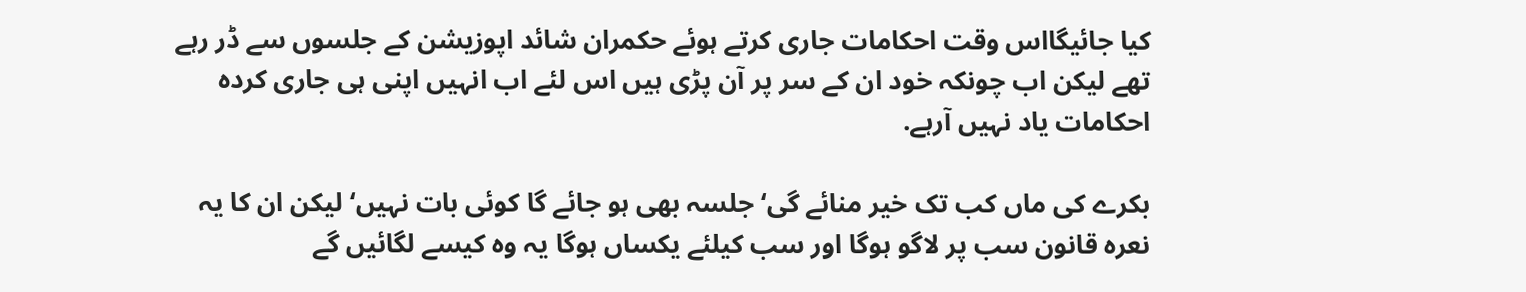کیا جائیگااس وقت احکامات جاری کرتے ہوئے حکمران شائد اپوزیشن کے جلسوں سے ڈر رہے تھے لیکن اب چونکہ خود ان کے سر پر آن پڑی ہیں اس لئے اب انہیں اپنی ہی جاری کردہ احکامات یاد نہیں آرہے.

بکرے کی ماں کب تک خیر منائے گی‘ جلسہ بھی ہو جائے گا کوئی بات نہیں‘ لیکن ان کا یہ نعرہ قانون سب پر لاگو ہوگا اور سب کیلئے یکساں ہوگا یہ وہ کیسے لگائیں گے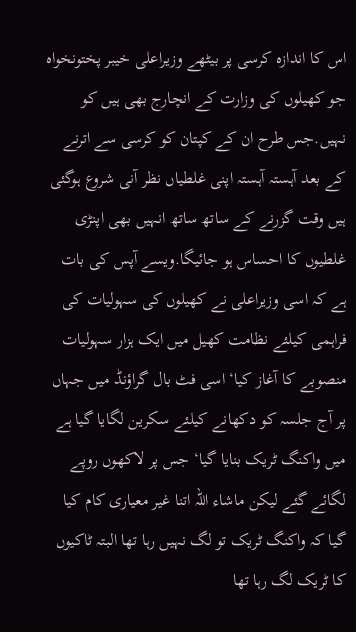اس کا اندازہ کرسی پر بیٹھے وزیراعلی خیبر پختونخواہ جو کھیلوں کی وزارت کے انچارج بھی ہیں کو نہیں.جس طرح ان کے کپتان کو کرسی سے اترنے کے بعد آہستہ آہستہ اپنی غلطیاں نظر آنی شروع ہوگئی ہیں وقت گزرنے کے ساتھ ساتھ انہیں بھی اپنڑی غلطیوں کا احساس ہو جائیگا.ویسے آپس کی بات ہے کہ اسی وزیراعلی نے کھیلوں کی سہولیات کی فراہمی کیلئے نظامت کھیل میں ایک ہزار سہولیات منصوبے کا آغاز کیا‘ اسی فٹ بال گراؤنڈ میں جہاں پر آج جلسہ کو دکھانے کیلئے سکرین لگایا گیا ہے میں واکنگ ٹریک بنایا گیا‘ جس پر لاکھوں روپے لگائے گئے لیکن ماشاء اللہ اتنا غیر معیاری کام کیا گیا کہ واکنگ ٹریک تو لگ نہیں رہا تھا البتہ ٹاکیوں کا ٹریک لگ رہا تھا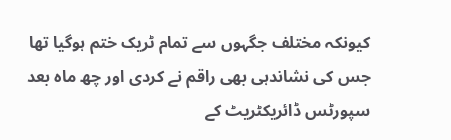کیونکہ مختلف جگہوں سے تمام ٹریک ختم ہوگیا تھا جس کی نشاندہی بھی راقم نے کردی اور چھ ماہ بعد سپورٹس ڈائریکٹریٹ کے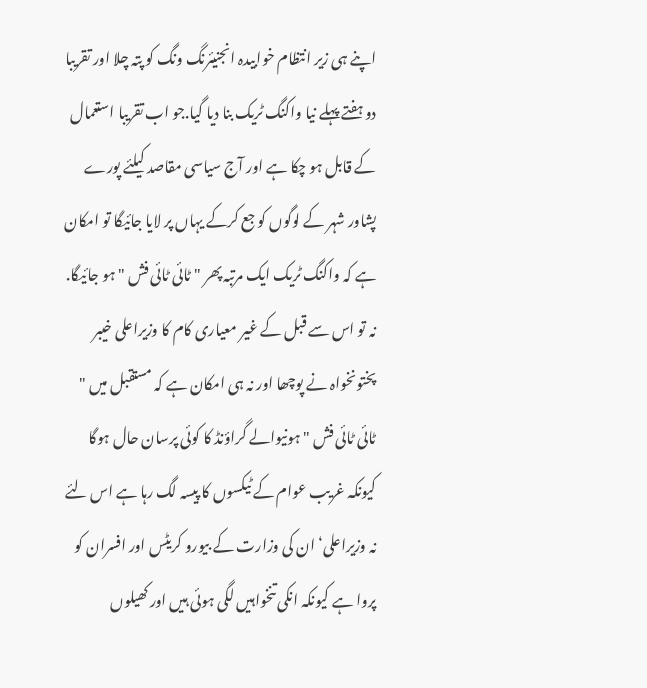اپنے ہی زیر انتظام خوابیدہ انجنیئرنگ ونگ کو پتہ چلا اور تقریبا دو ہفتے پہلے نیا واکنگ ٹریک بنا دیا گیا.جو اب تقریبا استعمال کے قابل ہو چکا ہے اور آج سیاسی مقاصد کیلئے پورے پشاور شہر کے لوگوں کو جع کرکے یہاں پر لایا جائیگا تو امکان ہے کہ واکنگ ٹریک ایک مرتبہ پھر " ٹائی ٹائی فش " ہو جائیگا. نہ تو اس سے قبل کے غیر معیاری کام کا وزیراعلی خیبر پختونخواہ نے پوچھا اور نہ ہی امکان ہے کہ مستقبل میں " ٹائی ٹائی فش "ہونیوالے گراؤنڈ کا کوئی پرسان حال ہوگا کیونکہ غریب عوام کے ٹیکسوں کا پیسہ لگ رہا ہے اس لئے نہ وزیراعلی‘ ان کی وزارت کے بیورو کریٹس اور افسران کو پروا ہے کیونکہ انکی تنخواہیں لگی ہوئی ہیں اور کھیلوں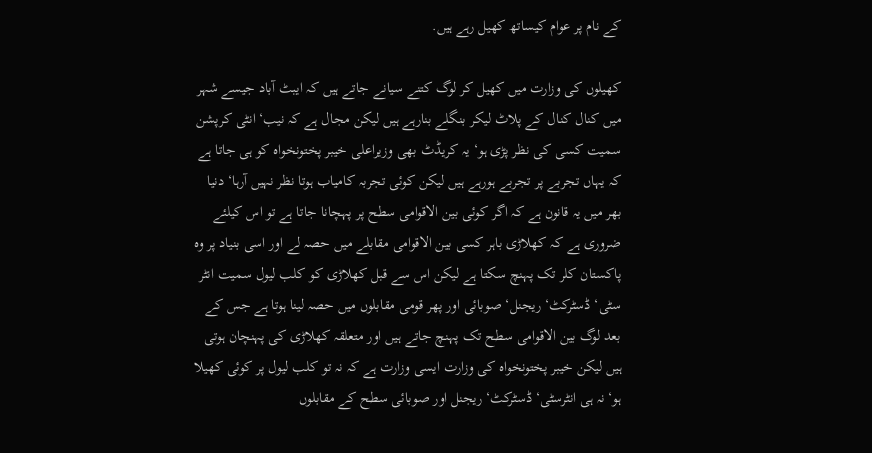کے نام پر عوام کیساتھ کھیل رہے ہیں.

کھیلوں کی وزارت میں کھیل کر لوگ کتنے سیانے جاتے ہیں کہ ایبٹ آباد جیسے شہر میں کنال کنال کے پلاٹ لیکر بنگلے بنارہے ہیں لیکن مجال ہے کہ نیب‘ انٹی کرپشن سمیت کسی کی نظر پڑی ہو‘ یہ کریڈٹ بھی وزیراعلی خیبر پختونخواہ کو ہی جاتا ہے کہ یہاں تجربے پر تجربے ہورہے ہیں لیکن کوئی تجربہ کامیاب ہوتا نظر نہیں آرہا‘ دنیا بھر میں یہ قانون ہے کہ اگر کوئی بین الاقوامی سطح پر پہچانا جاتا ہے تو اس کیلئے ضروری ہے کہ کھلاڑی باہر کسی بین الاقوامی مقابلے میں حصہ لے اور اسی بنیاد پر وہ پاکستان کلر تک پہنچ سکتا ہے لیکن اس سے قبل کھلاڑی کو کلب لیول سمیت انٹر سٹی‘ ڈسٹرکٹ‘ ریجنل‘ صوبائی اور پھر قومی مقابلوں میں حصہ لینا ہوتا ہے جس کے بعد لوگ بین الاقوامی سطح تک پہنچ جاتے ہیں اور متعلقہ کھلاڑی کی پہنچان ہوتی ہیں لیکن خیبر پختونخواہ کی وزارت ایسی وزارت ہے کہ نہ تو کلب لیول پر کوئی کھیلا ہو‘ نہ ہی انٹرسٹی‘ ڈسٹرکٹ‘ ریجنل اور صوبائی سطح کے مقابلوں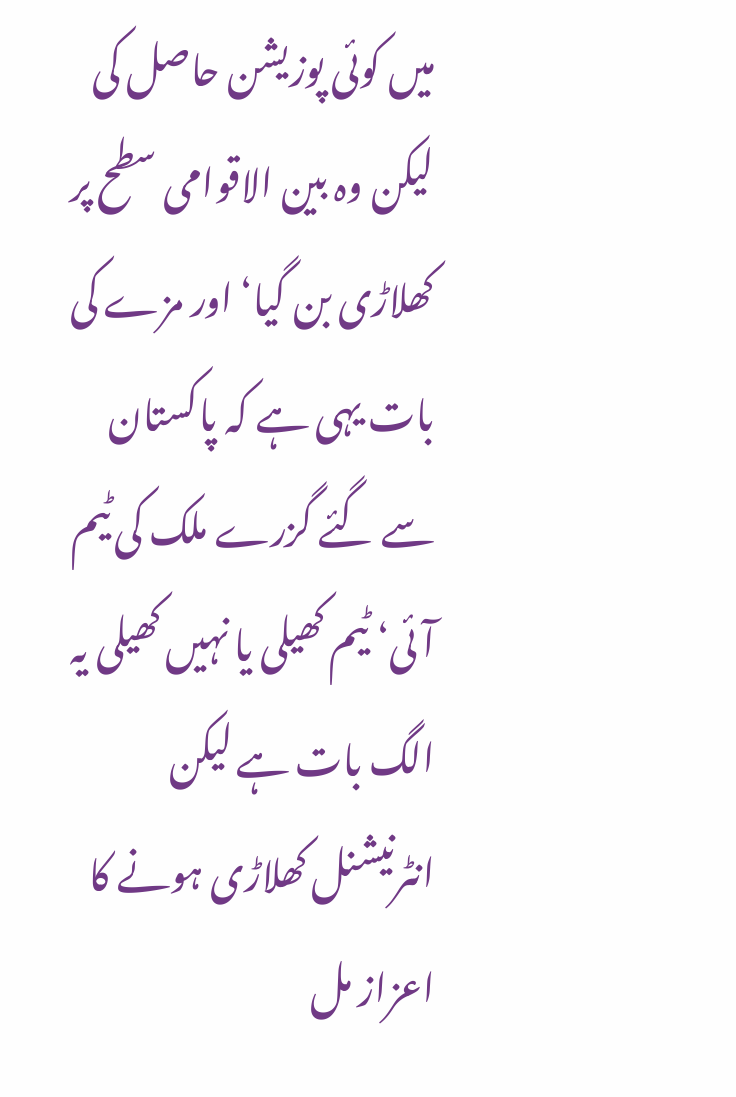میں کوئی پوزیشن حاصل کی لیکن وہ بین الاقوامی سطح پر کھلاڑی بن گیا‘ اور مزے کی بات یہی ہے کہ پاکستان سے گئے گزرے ملک کی ٹیم آئی‘ ٹیم کھیلی یا نہیں کھیلی یہ الگ بات ہے لیکن انٹرنیشنل کھلاڑی ہونے کا اعزاز مل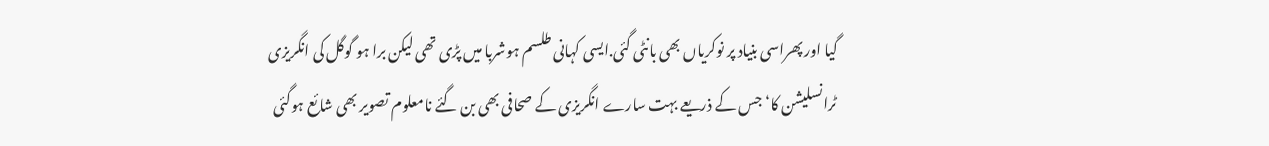گیا اور پھراسی بنیاد پر نوکریاں بھی بانٹی گئی.ایسی کہانی طلسم ہوشربا میں پڑی تھی لیکن برا ہو گوگل کی انگریزی ٹرانسلیشن کا‘ جس کے ذریعے بہت سارے انگریزی کے صحافی بھی بن گئے نامعلوم تصویر بھی شائع ہوگئی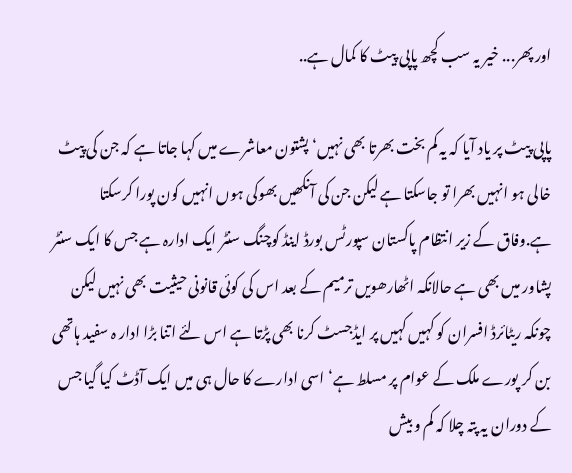اور پھر... خیر یہ سب کچھ پاپی پیٹ کا کمال ہے..

پاپی پیٹ پر یاد آیا کہ یہ کم بخت بھرتا بھی نہیں‘ پشتون معاشرے میں کہا جاتا ہے کہ جن کی پیٹ خالی ہو انہیں بھرا تو جاسکتا ہے لیکن جن کی آنکھیں بھوکی ہوں انہیں کون پورا کرسکتا ہے.وفاق کے زیر انتظام پاکستان سپورٹس بورڈ اینڈ کوچنگ سنٹر ایک ادارہ ہے جس کا ایک سنٹر پشاور میں بھی ہے حالانکہ اٹھارھویں ترمیم کے بعد اس کی کوئی قانونی حیثیت بھی نہیں لیکن چونکہ ریٹائرڈ افسران کو کہیں کہیں پر ایڈجسٹ کرنا بھی پڑتا ہے اس لئے اتنا بڑا ادار ہ سفید ہاتھی بن کر پورے ملک کے عوام پر مسلط ہے‘اسی ادارے کا حال ہی میں ایک آڈٹ کیا گیا جس کے دوران یہ پتہ چلا کہ کم و بیش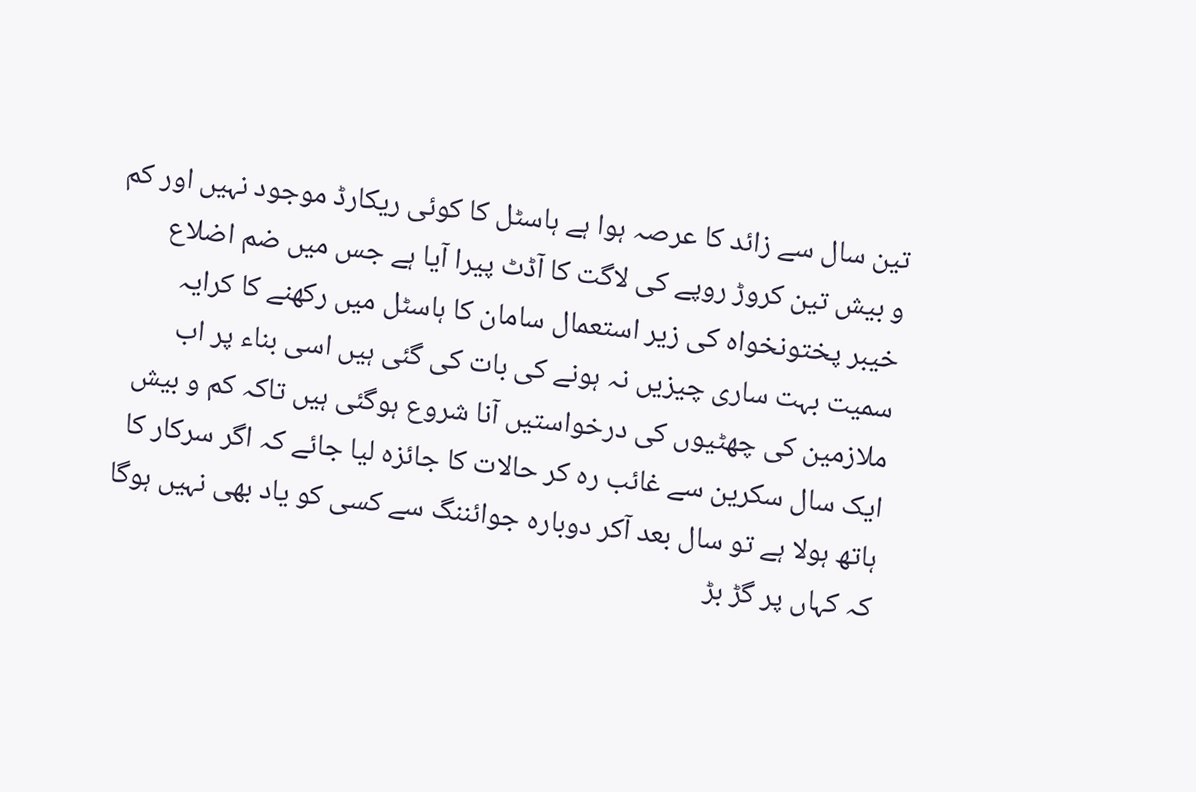تین سال سے زائد کا عرصہ ہوا ہے ہاسٹل کا کوئی ریکارڈ موجود نہیں اور کم و بیش تین کروڑ روپے کی لاگت کا آڈٹ پیرا آیا ہے جس میں ضم اضلاع خیبر پختونخواہ کی زیر استعمال سامان کا ہاسٹل میں رکھنے کا کرایہ سمیت بہت ساری چیزیں نہ ہونے کی بات کی گئی ہیں اسی بناء پر اب ملازمین کی چھٹیوں کی درخواستیں آنا شروع ہوگئی ہیں تاکہ کم و بیش ایک سال سکرین سے غائب رہ کر حالات کا جائزہ لیا جائے کہ اگر سرکار کا ہاتھ ہولا ہے تو سال بعد آکر دوبارہ جوائننگ سے کسی کو یاد بھی نہیں ہوگا کہ کہاں پر گڑ بڑ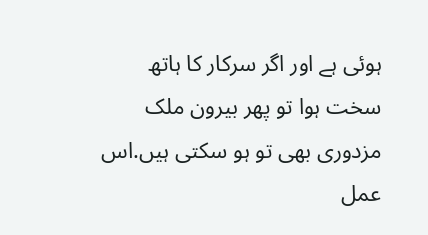ہوئی ہے اور اگر سرکار کا ہاتھ سخت ہوا تو پھر بیرون ملک مزدوری بھی تو ہو سکتی ہیں.اس عمل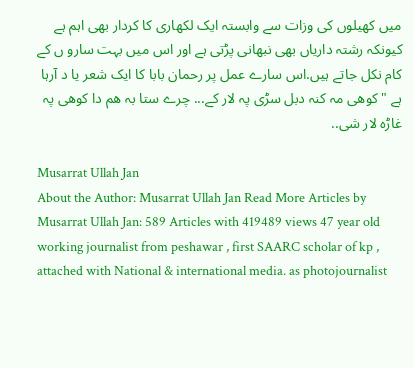میں کھیلوں کی وزات سے وابستہ ایک لکھاری کا کردار بھی اہم ہے کیونکہ رشتہ داریاں بھی نبھانی پڑتی ہے اور اس میں بہت سارو ں کے کام نکل جاتے ہیں.اس سارے عمل پر رحمان بابا کا ایک شعر یا د آرہا ہے "کوھی مہ کنہ دبل سڑی پہ لار کے... چرے ستا بہ ھم دا کوھی پہ غاڑہ لار شی..

Musarrat Ullah Jan
About the Author: Musarrat Ullah Jan Read More Articles by Musarrat Ullah Jan: 589 Articles with 419489 views 47 year old working journalist from peshawar , first SAARC scholar of kp , attached with National & international media. as photojournalist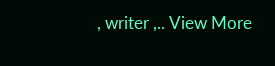, writer ,.. View More